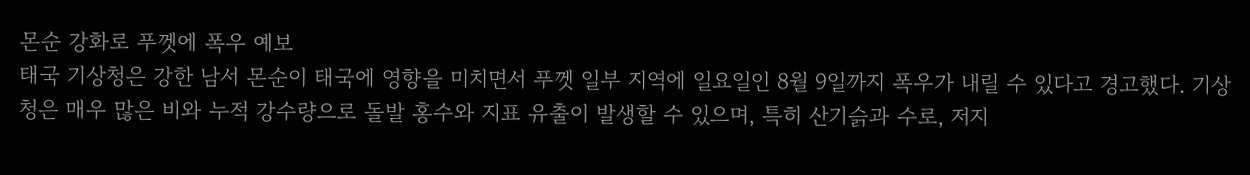몬순 강화로 푸껫에 폭우 예보
태국 기상청은 강한 남서 몬순이 태국에 영향을 미치면서 푸껫 일부 지역에 일요일인 8월 9일까지 폭우가 내릴 수 있다고 경고했다. 기상청은 매우 많은 비와 누적 강수량으로 돌발 홍수와 지표 유출이 발생할 수 있으며, 특히 산기슭과 수로, 저지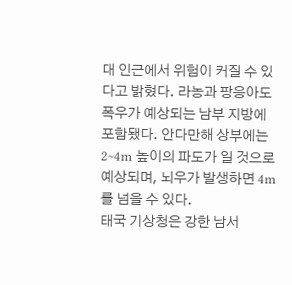대 인근에서 위험이 커질 수 있다고 밝혔다. 라농과 팡응아도 폭우가 예상되는 남부 지방에 포함됐다. 안다만해 상부에는 2~4m 높이의 파도가 일 것으로 예상되며, 뇌우가 발생하면 4m를 넘을 수 있다.
태국 기상청은 강한 남서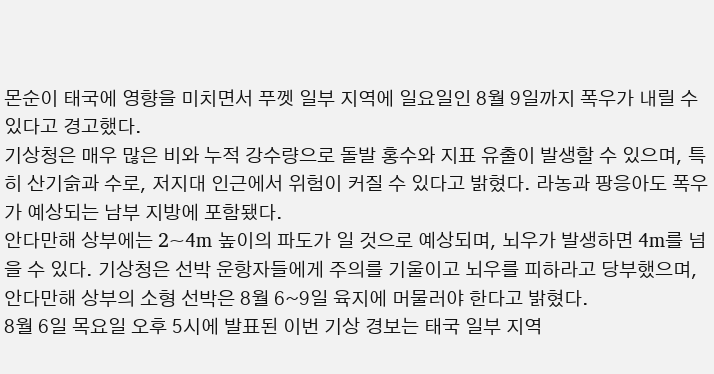몬순이 태국에 영향을 미치면서 푸껫 일부 지역에 일요일인 8월 9일까지 폭우가 내릴 수 있다고 경고했다.
기상청은 매우 많은 비와 누적 강수량으로 돌발 홍수와 지표 유출이 발생할 수 있으며, 특히 산기슭과 수로, 저지대 인근에서 위험이 커질 수 있다고 밝혔다. 라농과 팡응아도 폭우가 예상되는 남부 지방에 포함됐다.
안다만해 상부에는 2~4m 높이의 파도가 일 것으로 예상되며, 뇌우가 발생하면 4m를 넘을 수 있다. 기상청은 선박 운항자들에게 주의를 기울이고 뇌우를 피하라고 당부했으며, 안다만해 상부의 소형 선박은 8월 6~9일 육지에 머물러야 한다고 밝혔다.
8월 6일 목요일 오후 5시에 발표된 이번 기상 경보는 태국 일부 지역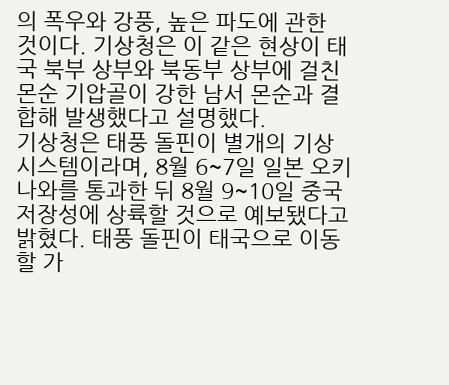의 폭우와 강풍, 높은 파도에 관한 것이다. 기상청은 이 같은 현상이 태국 북부 상부와 북동부 상부에 걸친 몬순 기압골이 강한 남서 몬순과 결합해 발생했다고 설명했다.
기상청은 태풍 돌핀이 별개의 기상 시스템이라며, 8월 6~7일 일본 오키나와를 통과한 뒤 8월 9~10일 중국 저장성에 상륙할 것으로 예보됐다고 밝혔다. 태풍 돌핀이 태국으로 이동할 가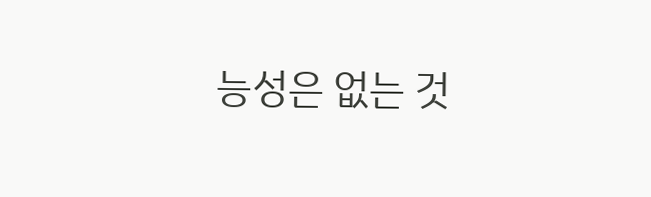능성은 없는 것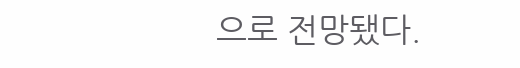으로 전망됐다.